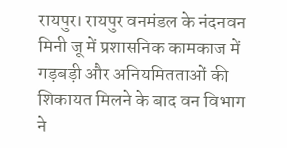रायपुर। रायपुर वनमंडल के नंदनवन मिनी जू में प्रशासनिक कामकाज में गड़बड़ी और अनियमितताओं की शिकायत मिलने के बाद वन विभाग ने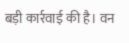बड़ी कार्रवाई की है। वन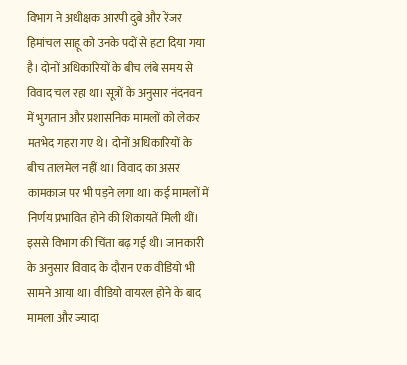विभाग ने अधीक्षक आरपी दुबे और रेंजर हिमांचल साहू को उनके पदों से हटा दिया गया है। दोनों अधिकारियों के बीच लंबे समय से विवाद चल रहा था। सूत्रों के अनुसार नंदनवन में भुगतान और प्रशासनिक मामलों को लेकर मतभेद गहरा गए थे। दोनों अधिकारियों के बीच तालमेल नहीं था। विवाद का असर कामकाज पर भी पड़ने लगा था। कई मामलों में निर्णय प्रभावित होने की शिकायतें मिली थीं। इससे विभाग की चिंता बढ़ गई थी। जानकारी के अनुसार विवाद के दौरान एक वीडियो भी सामने आया था। वीडियो वायरल होने के बाद मामला और ज्यादा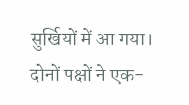सुर्खियों में आ गया। दोनों पक्षों ने एक-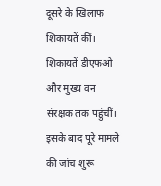दूसरे के खिलाफ शिकायतें कीं। शिकायतें डीएफओ और मुख्य वन संरक्षक तक पहुंचीं। इसके बाद पूरे मामले की जांच शुरू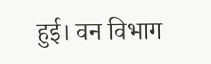हुई। वन विभाग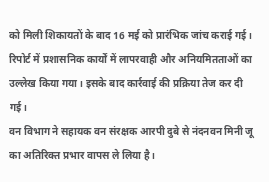को मिली शिकायतों के बाद 16 मई को प्रारंभिक जांच कराई गई। रिपोर्ट में प्रशासनिक कार्यों में लापरवाही और अनियमितताओं का उल्लेख किया गया। इसके बाद कार्रवाई की प्रक्रिया तेज कर दी गई।
वन विभाग ने सहायक वन संरक्षक आरपी दुबे से नंदनवन मिनी जू का अतिरिक्त प्रभार वापस ले लिया है।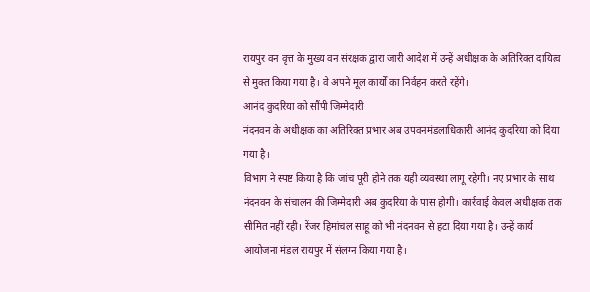रायपुर वन वृत्त के मुख्य वन संरक्षक द्वारा जारी आदेश में उन्हें अधीक्षक के अतिरिक्त दायित्व से मुक्त किया गया है। वे अपने मूल कार्यों का निर्वहन करते रहेंगे।
आनंद कुदरिया को सौंपी जिम्मेदारी
नंदनवन के अधीक्षक का अतिरिक्त प्रभार अब उपवनमंडलाधिकारी आनंद कुदरिया को दिया गया है।
विभाग ने स्पष्ट किया है कि जांच पूरी होने तक यही व्यवस्था लागू रहेगी। नए प्रभार के साथ नंदनवन के संचालन की जिम्मेदारी अब कुदरिया के पास होगी। कार्रवाई केवल अधीक्षक तक सीमित नहीं रही। रेंजर हिमांचल साहू को भी नंदनवन से हटा दिया गया है। उन्हें कार्य आयोजना मंडल रायपुर में संलग्न किया गया है।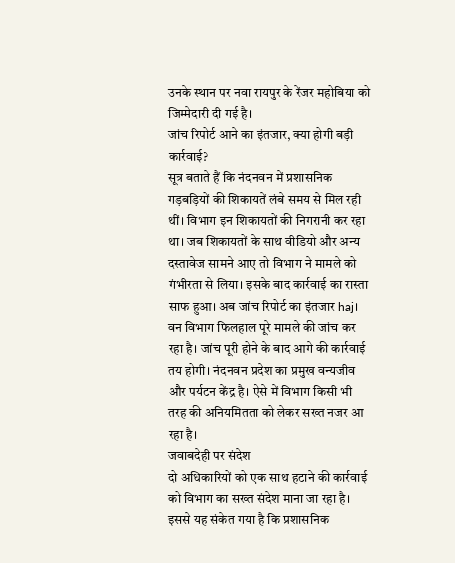उनके स्थान पर नवा रायपुर के रेंजर महोबिया को जिम्मेदारी दी गई है।
जांच रिपोर्ट आने का इंतजार, क्या होगी बड़ी कार्रवाई?
सूत्र बताते हैं कि नंदनवन में प्रशासनिक गड़बड़ियों की शिकायतें लंबे समय से मिल रही थीं। विभाग इन शिकायतों की निगरानी कर रहा था। जब शिकायतों के साथ वीडियो और अन्य दस्तावेज सामने आए तो विभाग ने मामले को गंभीरता से लिया। इसके बाद कार्रवाई का रास्ता साफ हुआ। अब जांच रिपोर्ट का इंतजार haj। वन विभाग फिलहाल पूरे मामले की जांच कर रहा है। जांच पूरी होने के बाद आगे की कार्रवाई तय होगी। नंदनवन प्रदेश का प्रमुख वन्यजीव और पर्यटन केंद्र है। ऐसे में विभाग किसी भी तरह की अनियमितता को लेकर सख्त नजर आ रहा है।
जवाबदेही पर संदेश
दो अधिकारियों को एक साथ हटाने की कार्रवाई को विभाग का सख्त संदेश माना जा रहा है। इससे यह संकेत गया है कि प्रशासनिक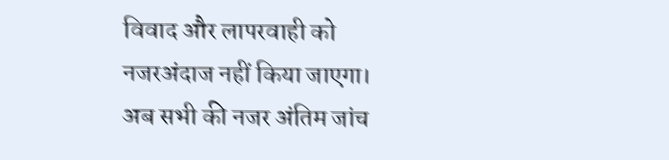विवाद और लापरवाही को नजरअंदाज नहीं किया जाएगा। अब सभी की नजर अंतिम जांच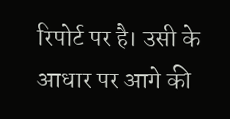रिपोर्ट पर है। उसी के आधार पर आगे की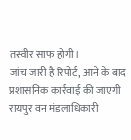तस्वीर साफ होगी।
जांच जारी है रिपोर्ट, आने के बाद प्रशासनिक कार्रवाई की जाएगी
रायपुर वन मंडलाधिकारी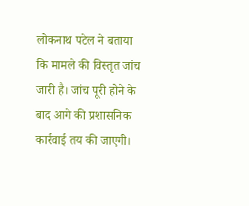लोकनाथ पटेल ने बताया कि मामले की विस्तृत जांच जारी है। जांच पूरी होने के बाद आगे की प्रशासनिक कार्रवाई तय की जाएगी।